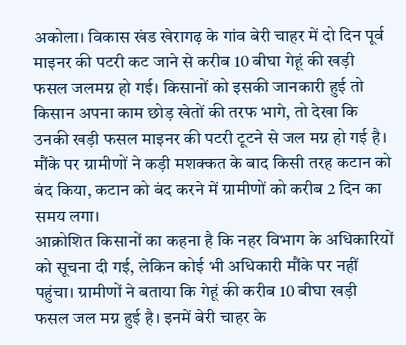अकोला। विकास खंड खेरागढ़ के गांव बेरी चाहर में दो दिन पूर्व माइनर की पटरी कट जाने से करीब 10 बीघा गेहूं की खड़ी फसल जलमग्न हो गई। किसानों को इसकी जानकारी हुई तो किसान अपना काम छोड़ खेतों की तरफ भागे, तो देखा कि उनकी खड़ी फसल माइनर की पटरी टूटने से जल मग्न हो गई है। मौंके पर ग्रामीणों ने कड़ी मशक्कत के बाद किसी तरह कटान को बंद किया, कटान को बंद करने में ग्रामीणों को करीब 2 दिन का समय लगा।
आक्रोशित किसानों का कहना है कि नहर विभाग के अधिकारियों को सूचना दी गई, लेकिन कोई भी अधिकारी मौंके पर नहीं पहुंचा। ग्रामीणों ने बताया कि गेहूं की करीब 10 बीघा खड़ी फसल जल मग्न हुई है। इनमें बेरी चाहर के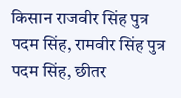किसान राजवीर सिंह पुत्र पदम सिंह, रामवीर सिंह पुत्र पदम सिंह, छीतर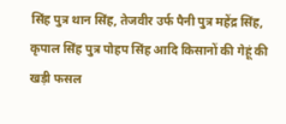सिंह पुत्र थान सिंह, तेजवीर उर्फ पैनी पुत्र महेंद्र सिंह, कृपाल सिंह पुत्र पोहप सिंह आदि किसानों की गेहूं की खड़ी फसल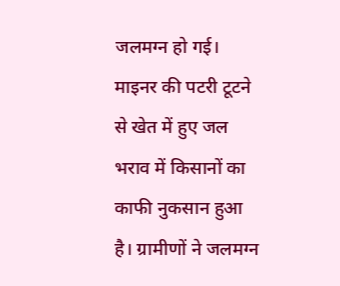जलमग्न हो गई। माइनर की पटरी टूटने से खेत में हुए जल भराव में किसानों का काफी नुकसान हुआ है। ग्रामीणों ने जलमग्न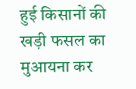हुई किसानों की खड़ी फसल का मुआयना कर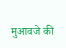मुआवजे की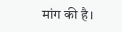मांग की है।